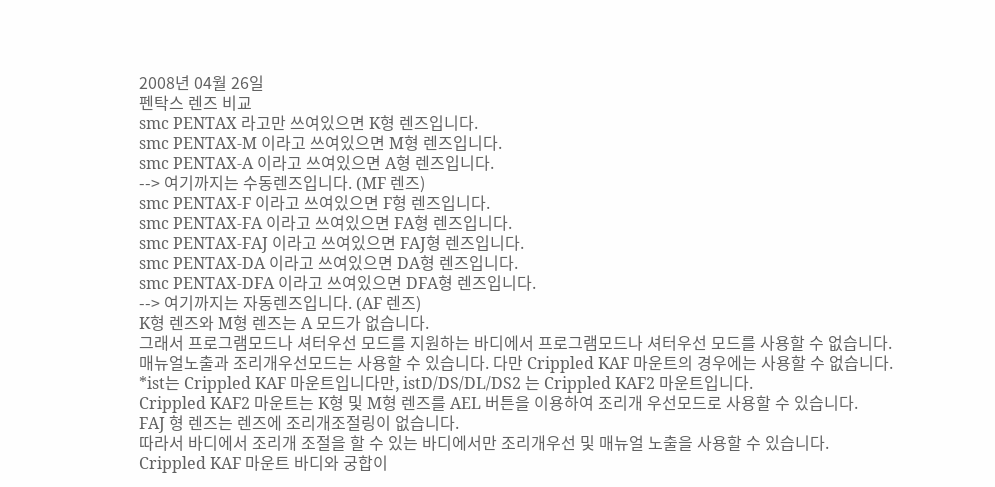2008년 04월 26일
펜탁스 렌즈 비교
smc PENTAX 라고만 쓰여있으면 K형 렌즈입니다.
smc PENTAX-M 이라고 쓰여있으면 M형 렌즈입니다.
smc PENTAX-A 이라고 쓰여있으면 A형 렌즈입니다.
--> 여기까지는 수동렌즈입니다. (MF 렌즈)
smc PENTAX-F 이라고 쓰여있으면 F형 렌즈입니다.
smc PENTAX-FA 이라고 쓰여있으면 FA형 렌즈입니다.
smc PENTAX-FAJ 이라고 쓰여있으면 FAJ형 렌즈입니다.
smc PENTAX-DA 이라고 쓰여있으면 DA형 렌즈입니다.
smc PENTAX-DFA 이라고 쓰여있으면 DFA형 렌즈입니다.
--> 여기까지는 자동렌즈입니다. (AF 렌즈)
K형 렌즈와 M형 렌즈는 A 모드가 없습니다.
그래서 프로그램모드나 셔터우선 모드를 지원하는 바디에서 프로그램모드나 셔터우선 모드를 사용할 수 없습니다.
매뉴얼노출과 조리개우선모드는 사용할 수 있습니다. 다만 Crippled KAF 마운트의 경우에는 사용할 수 없습니다.
*ist는 Crippled KAF 마운트입니다만, istD/DS/DL/DS2 는 Crippled KAF2 마운트입니다.
Crippled KAF2 마운트는 K형 및 M형 렌즈를 AEL 버튼을 이용하여 조리개 우선모드로 사용할 수 있습니다.
FAJ 형 렌즈는 렌즈에 조리개조절링이 없습니다.
따라서 바디에서 조리개 조절을 할 수 있는 바디에서만 조리개우선 및 매뉴얼 노출을 사용할 수 있습니다.
Crippled KAF 마운트 바디와 궁합이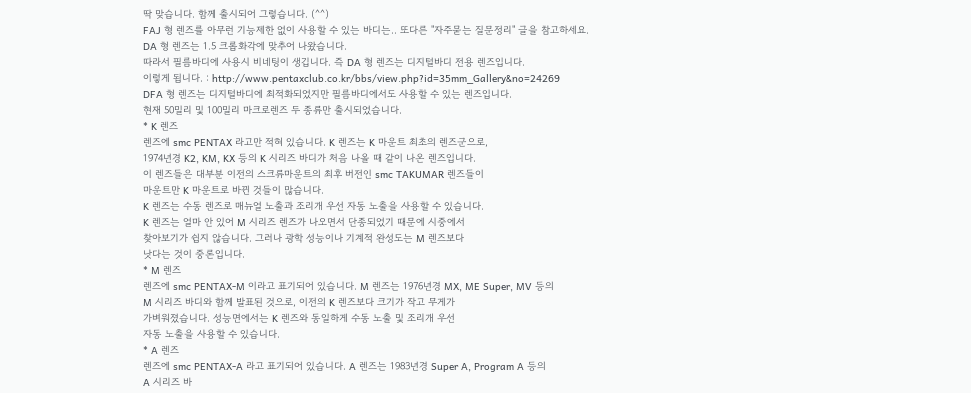딱 맞습니다. 함께 출시되어 그렇습니다. (^^)
FAJ 형 렌즈를 아무런 기능제한 없이 사용할 수 있는 바디는.. 또다른 "자주묻는 질문정리" 글을 참고하세요.
DA 형 렌즈는 1.5 크롭화각에 맞추어 나왔습니다.
따라서 필름바디에 사용시 비네팅이 생깁니다. 즉 DA 형 렌즈는 디지털바디 전용 렌즈입니다.
이렇게 됩니다. : http://www.pentaxclub.co.kr/bbs/view.php?id=35mm_Gallery&no=24269
DFA 형 렌즈는 디지털바디에 최적화되었지만 필름바디에서도 사용할 수 있는 렌즈입니다.
현재 50밀리 및 100밀리 마크로렌즈 두 종류만 출시되었습니다.
* K 렌즈
렌즈에 smc PENTAX 라고만 적혀 있습니다. K 렌즈는 K 마운트 최초의 렌즈군으로,
1974년경 K2, KM, KX 등의 K 시리즈 바디가 처음 나올 때 같이 나온 렌즈입니다.
이 렌즈들은 대부분 이전의 스크류마운트의 최후 버전인 smc TAKUMAR 렌즈들이
마운트만 K 마운트로 바뀐 것들이 많습니다.
K 렌즈는 수동 렌즈로 매뉴얼 노출과 조리개 우선 자동 노출을 사용할 수 있습니다.
K 렌즈는 얼마 안 있어 M 시리즈 렌즈가 나오면서 단종되었기 때문에 시중에서
찾아보기가 쉽지 않습니다. 그러나 광학 성능이나 기계적 완성도는 M 렌즈보다
낫다는 것이 중론입니다.
* M 렌즈
렌즈에 smc PENTAX-M 이라고 표기되어 있습니다. M 렌즈는 1976년경 MX, ME Super, MV 등의
M 시리즈 바디와 함께 발표된 것으로, 이전의 K 렌즈보다 크기가 작고 무게가
가벼워졌습니다. 성능면에서는 K 렌즈와 동일하게 수동 노출 및 조리개 우선
자동 노출을 사용할 수 있습니다.
* A 렌즈
렌즈에 smc PENTAX-A 라고 표기되어 있습니다. A 렌즈는 1983년경 Super A, Program A 등의
A 시리즈 바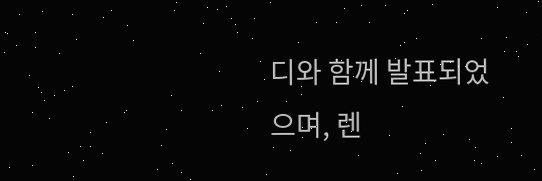디와 함께 발표되었으며, 렌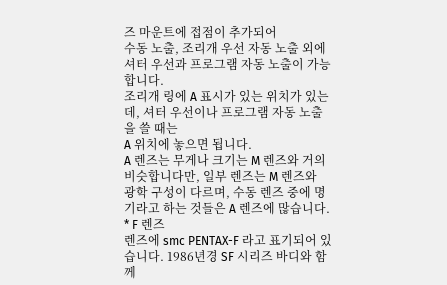즈 마운트에 접점이 추가되어
수동 노출, 조리개 우선 자동 노출 외에 셔터 우선과 프로그램 자동 노출이 가능합니다.
조리개 링에 A 표시가 있는 위치가 있는데, 셔터 우선이나 프로그램 자동 노출을 쓸 때는
A 위치에 놓으면 됩니다.
A 렌즈는 무게나 크기는 M 렌즈와 거의 비슷합니다만, 일부 렌즈는 M 렌즈와
광학 구성이 다르며, 수동 렌즈 중에 명기라고 하는 것들은 A 렌즈에 많습니다.
* F 렌즈
렌즈에 smc PENTAX-F 라고 표기되어 있습니다. 1986년경 SF 시리즈 바디와 함께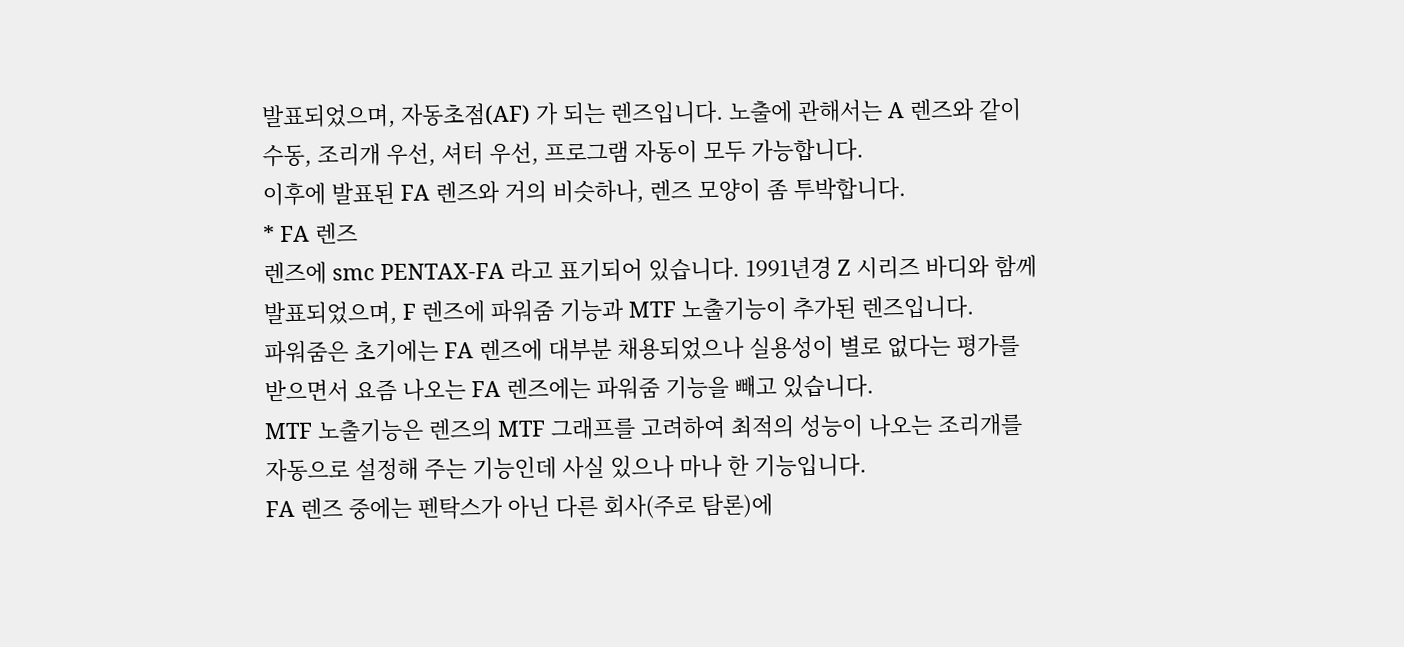발표되었으며, 자동초점(AF) 가 되는 렌즈입니다. 노출에 관해서는 A 렌즈와 같이
수동, 조리개 우선, 셔터 우선, 프로그램 자동이 모두 가능합니다.
이후에 발표된 FA 렌즈와 거의 비슷하나, 렌즈 모양이 좀 투박합니다.
* FA 렌즈
렌즈에 smc PENTAX-FA 라고 표기되어 있습니다. 1991년경 Z 시리즈 바디와 함께
발표되었으며, F 렌즈에 파워줌 기능과 MTF 노출기능이 추가된 렌즈입니다.
파워줌은 초기에는 FA 렌즈에 대부분 채용되었으나 실용성이 별로 없다는 평가를
받으면서 요즘 나오는 FA 렌즈에는 파워줌 기능을 빼고 있습니다.
MTF 노출기능은 렌즈의 MTF 그래프를 고려하여 최적의 성능이 나오는 조리개를
자동으로 설정해 주는 기능인데 사실 있으나 마나 한 기능입니다.
FA 렌즈 중에는 펜탁스가 아닌 다른 회사(주로 탐론)에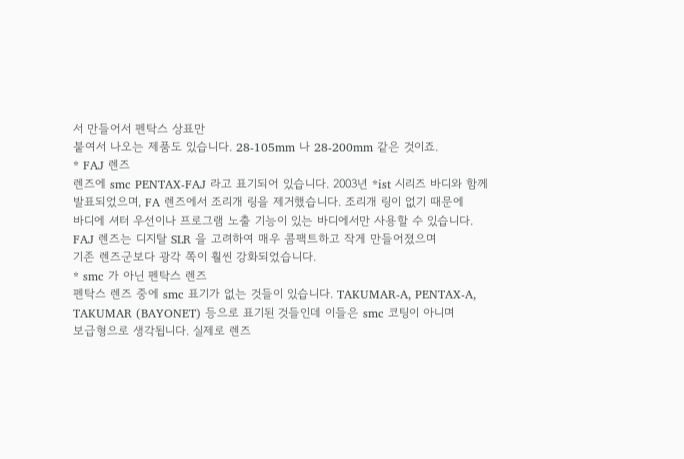서 만들어서 펜탁스 상표만
붙여서 나오는 제품도 있습니다. 28-105mm 나 28-200mm 같은 것이죠.
* FAJ 렌즈
렌즈에 smc PENTAX-FAJ 라고 표기되어 있습니다. 2003년 *ist 시리즈 바디와 함께
발표되었으며, FA 렌즈에서 조리개 링을 제거했습니다. 조리개 링이 없기 때문에
바디에 셔터 우선이나 프로그램 노출 기능이 있는 바디에서만 사용할 수 있습니다.
FAJ 렌즈는 디지탈 SLR 을 고려하여 매우 콤팩트하고 작게 만들어졌으며
기존 렌즈군보다 광각 쪽이 훨씬 강화되었습니다.
* smc 가 아닌 펜탁스 렌즈
펜탁스 렌즈 중에 smc 표기가 없는 것들이 있습니다. TAKUMAR-A, PENTAX-A,
TAKUMAR (BAYONET) 등으로 표기된 것들인데 이들은 smc 코팅이 아니며
보급형으로 생각됩니다. 실제로 렌즈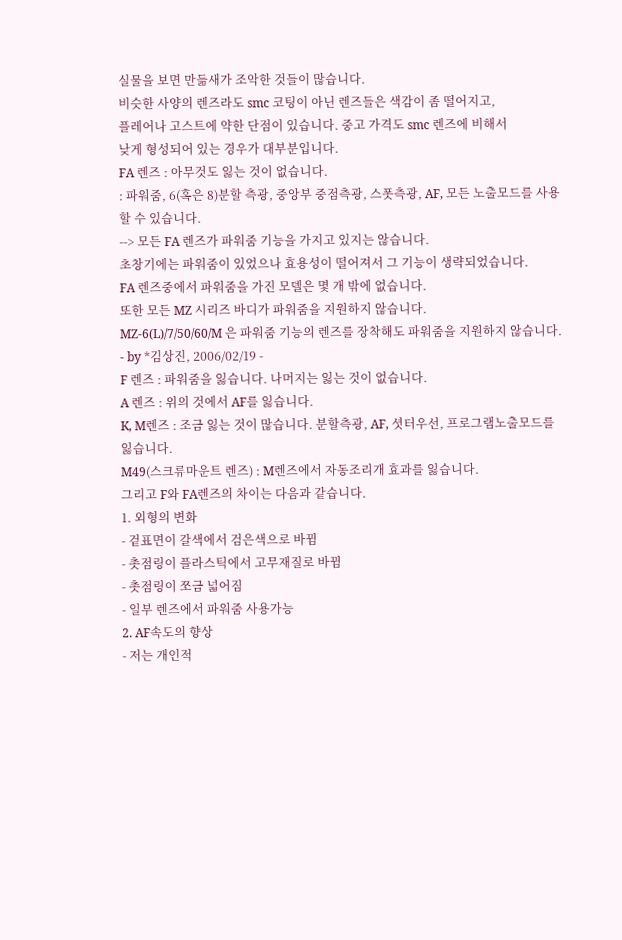실물을 보면 만듦새가 조악한 것들이 많습니다.
비슷한 사양의 렌즈라도 smc 코팅이 아닌 렌즈들은 색감이 좀 떨어지고,
플레어나 고스트에 약한 단점이 있습니다. 중고 가격도 smc 렌즈에 비해서
낮게 형성되어 있는 경우가 대부분입니다.
FA 렌즈 : 아무것도 잃는 것이 없습니다.
: 파워줌, 6(혹은 8)분할 측광, 중앙부 중점측광, 스폿측광, AF, 모든 노출모드를 사용할 수 있습니다.
--> 모든 FA 렌즈가 파워줌 기능을 가지고 있지는 않습니다.
초창기에는 파워줌이 있었으나 효용성이 떨어져서 그 기능이 생략되었습니다.
FA 렌즈중에서 파워줌을 가진 모델은 몇 개 밖에 없습니다.
또한 모든 MZ 시리즈 바디가 파워줌을 지원하지 않습니다.
MZ-6(L)/7/50/60/M 은 파워줌 기능의 렌즈를 장착해도 파워줌을 지원하지 않습니다. - by *김상진, 2006/02/19 -
F 렌즈 : 파워줌을 잃습니다. 나머지는 잃는 것이 없습니다.
A 렌즈 : 위의 것에서 AF를 잃습니다.
K, M렌즈 : 조금 잃는 것이 많습니다. 분할측광, AF, 셧터우선, 프로그램노출모드를 잃습니다.
M49(스크류마운트 렌즈) : M렌즈에서 자동조리개 효과를 잃습니다.
그리고 F와 FA렌즈의 차이는 다음과 같습니다.
1. 외형의 변화
- 겉표면이 갈색에서 검은색으로 바뀜
- 촛점링이 플라스틱에서 고무재질로 바뀜
- 촛점링이 쪼금 넓어짐
- 일부 렌즈에서 파워줌 사용가능
2. AF속도의 향상
- 저는 개인적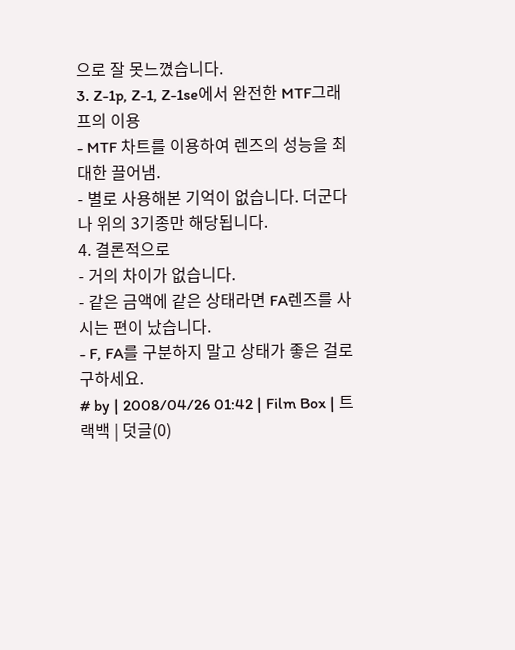으로 잘 못느꼈습니다.
3. Z-1p, Z-1, Z-1se에서 완전한 MTF그래프의 이용
- MTF 차트를 이용하여 렌즈의 성능을 최대한 끌어냄.
- 별로 사용해본 기억이 없습니다. 더군다나 위의 3기종만 해당됩니다.
4. 결론적으로
- 거의 차이가 없습니다.
- 같은 금액에 같은 상태라면 FA렌즈를 사시는 편이 났습니다.
- F, FA를 구분하지 말고 상태가 좋은 걸로 구하세요.
# by | 2008/04/26 01:42 | Film Box | 트랙백 | 덧글(0)